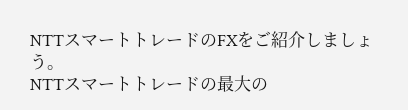NTTスマートトレードのFXをご紹介しましょう。
NTTスマートトレードの最大の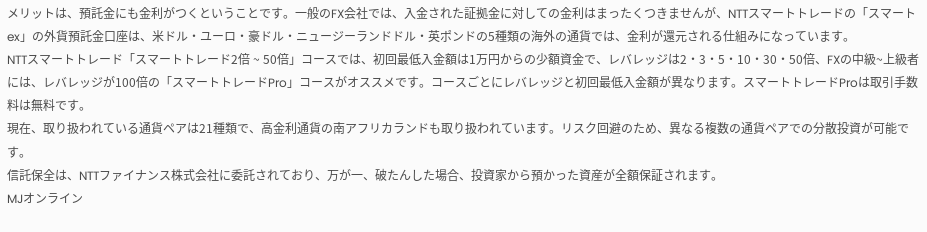メリットは、預託金にも金利がつくということです。一般のFX会社では、入金された証拠金に対しての金利はまったくつきませんが、NTTスマートトレードの「スマートex」の外貨預託金口座は、米ドル・ユーロ・豪ドル・ニュージーランドドル・英ポンドの5種類の海外の通貨では、金利が還元される仕組みになっています。
NTTスマートトレード「スマートトレード2倍 ~ 50倍」コースでは、初回最低入金額は1万円からの少額資金で、レバレッジは2・3・5・10・30・50倍、FXの中級~上級者には、レバレッジが100倍の「スマートトレードPro」コースがオススメです。コースごとにレバレッジと初回最低入金額が異なります。スマートトレードProは取引手数料は無料です。
現在、取り扱われている通貨ペアは21種類で、高金利通貨の南アフリカランドも取り扱われています。リスク回避のため、異なる複数の通貨ペアでの分散投資が可能です。
信託保全は、NTTファイナンス株式会社に委託されており、万が一、破たんした場合、投資家から預かった資産が全額保証されます。
MJオンライン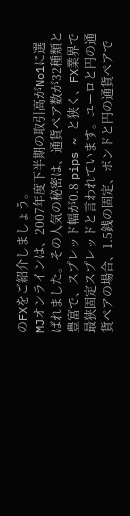のFXをご紹介しましょう。
MJオンラインは、2007年度下半期の取引高がNo1に選ばれました。その人気の秘密は、通貨ペア数が32種類と豊富で、スプレッド幅が0.8 pips ~ と狭く、FX業界で最狭固定スプレッドと言われています。ユーロと円の通貨ペアの場合、1.5銭の固定、ポンドと円の通貨ぺアで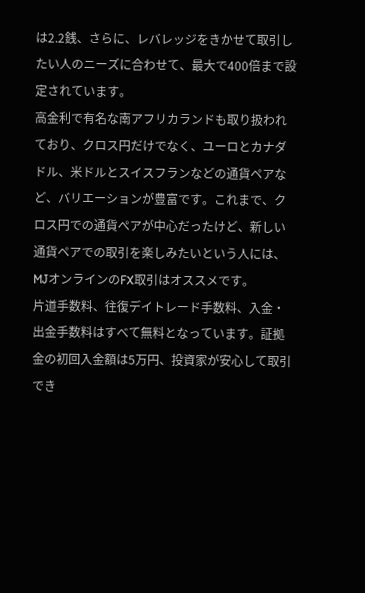は2.2銭、さらに、レバレッジをきかせて取引したい人のニーズに合わせて、最大で400倍まで設定されています。
高金利で有名な南アフリカランドも取り扱われており、クロス円だけでなく、ユーロとカナダドル、米ドルとスイスフランなどの通貨ペアなど、バリエーションが豊富です。これまで、クロス円での通貨ぺアが中心だったけど、新しい通貨ペアでの取引を楽しみたいという人には、MJオンラインのFX取引はオススメです。
片道手数料、往復デイトレード手数料、入金・出金手数料はすべて無料となっています。証拠金の初回入金額は5万円、投資家が安心して取引でき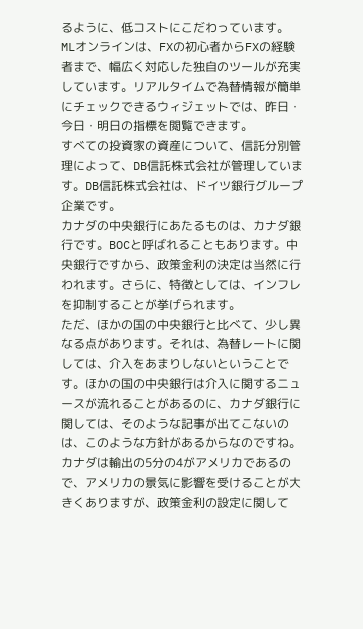るように、低コストにこだわっています。
MLオンラインは、FXの初心者からFXの経験者まで、幅広く対応した独自のツールが充実しています。リアルタイムで為替情報が簡単にチェックできるウィジェットでは、昨日・今日・明日の指標を閲覧できます。
すべての投資家の資産について、信託分別管理によって、DB信託株式会社が管理しています。DB信託株式会社は、ドイツ銀行グループ企業です。
カナダの中央銀行にあたるものは、カナダ銀行です。BOCと呼ばれることもあります。中央銀行ですから、政策金利の決定は当然に行われます。さらに、特徴としては、インフレを抑制することが挙げられます。
ただ、ほかの国の中央銀行と比べて、少し異なる点があります。それは、為替レートに関しては、介入をあまりしないということです。ほかの国の中央銀行は介入に関するニュースが流れることがあるのに、カナダ銀行に関しては、そのような記事が出てこないのは、このような方針があるからなのですね。
カナダは輸出の5分の4がアメリカであるので、アメリカの景気に影響を受けることが大きくありますが、政策金利の設定に関して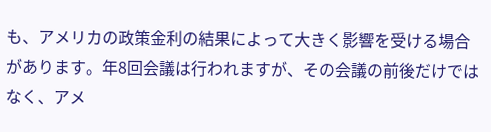も、アメリカの政策金利の結果によって大きく影響を受ける場合があります。年8回会議は行われますが、その会議の前後だけではなく、アメ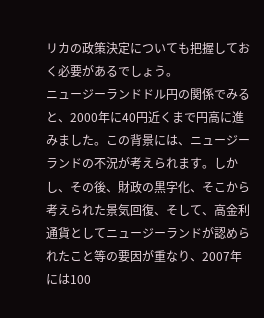リカの政策決定についても把握しておく必要があるでしょう。
ニュージーランドドル円の関係でみると、2000年に40円近くまで円高に進みました。この背景には、ニュージーランドの不況が考えられます。しかし、その後、財政の黒字化、そこから考えられた景気回復、そして、高金利通貨としてニュージーランドが認められたこと等の要因が重なり、2007年には100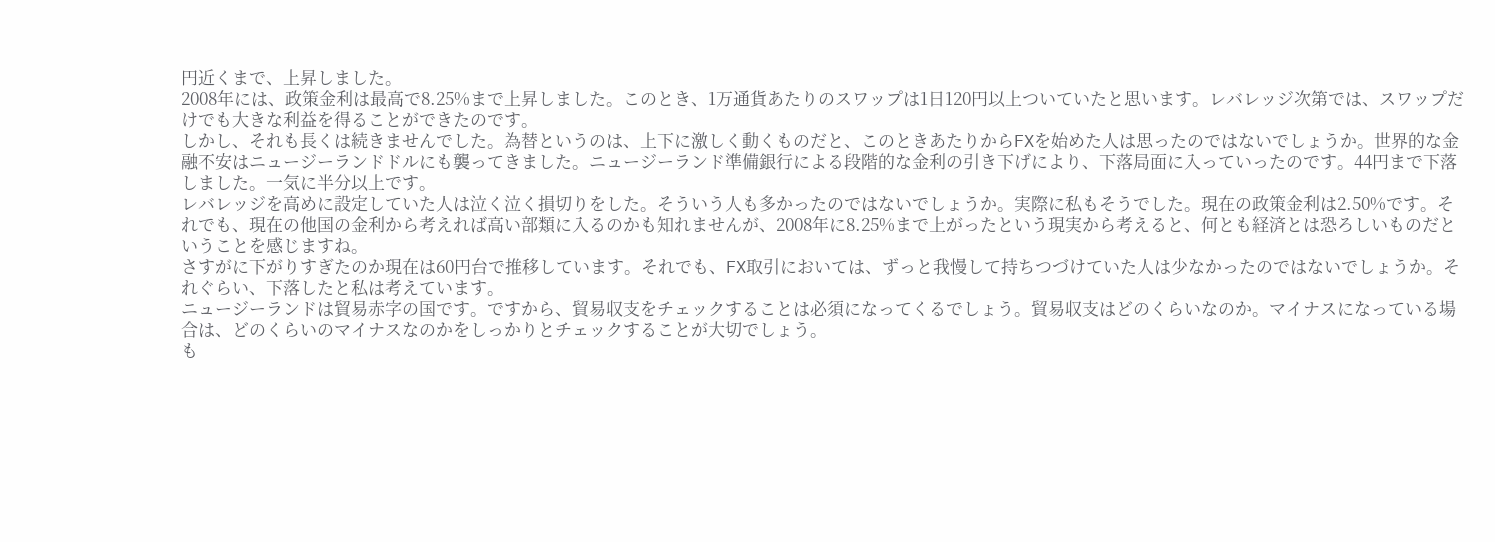円近くまで、上昇しました。
2008年には、政策金利は最高で8.25%まで上昇しました。このとき、1万通貨あたりのスワップは1日120円以上ついていたと思います。レバレッジ次第では、スワップだけでも大きな利益を得ることができたのです。
しかし、それも長くは続きませんでした。為替というのは、上下に激しく動くものだと、このときあたりからFXを始めた人は思ったのではないでしょうか。世界的な金融不安はニュージーランドドルにも襲ってきました。ニュージーランド準備銀行による段階的な金利の引き下げにより、下落局面に入っていったのです。44円まで下落しました。一気に半分以上です。
レバレッジを高めに設定していた人は泣く泣く損切りをした。そういう人も多かったのではないでしょうか。実際に私もそうでした。現在の政策金利は2.50%です。それでも、現在の他国の金利から考えれば高い部類に入るのかも知れませんが、2008年に8.25%まで上がったという現実から考えると、何とも経済とは恐ろしいものだということを感じますね。
さすがに下がりすぎたのか現在は60円台で推移しています。それでも、FX取引においては、ずっと我慢して持ちつづけていた人は少なかったのではないでしょうか。それぐらい、下落したと私は考えています。
ニュージーランドは貿易赤字の国です。ですから、貿易収支をチェックすることは必須になってくるでしょう。貿易収支はどのくらいなのか。マイナスになっている場合は、どのくらいのマイナスなのかをしっかりとチェックすることが大切でしょう。
も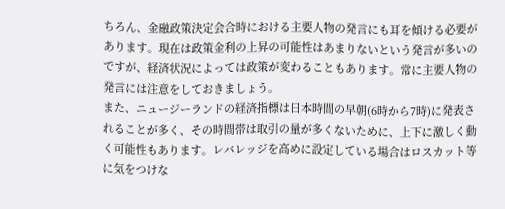ちろん、金融政策決定会合時における主要人物の発言にも耳を傾ける必要があります。現在は政策金利の上昇の可能性はあまりないという発言が多いのですが、経済状況によっては政策が変わることもあります。常に主要人物の発言には注意をしておきましょう。
また、ニュージーランドの経済指標は日本時間の早朝(6時から7時)に発表されることが多く、その時間帯は取引の量が多くないために、上下に激しく動く可能性もあります。レバレッジを高めに設定している場合はロスカット等に気をつけな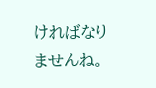ければなりませんね。